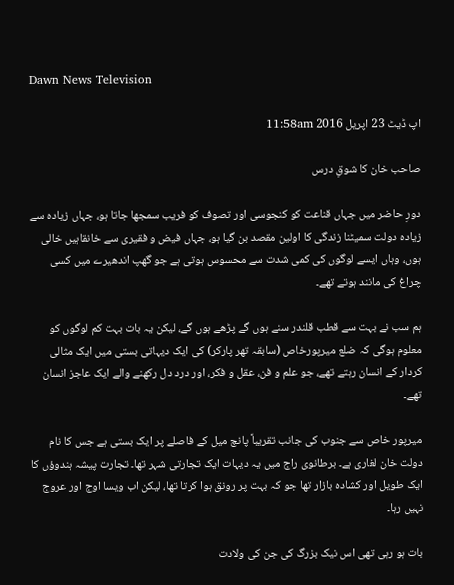Dawn News Television

اپ ڈیٹ 23 اپريل 2016 11:58am

صاحب خان کا شوقِ درس

دورِ حاضر میں جہاں قناعت کو کنجوسی اور تصوف کو فریب سمجھا جاتا ہو، جہاں زیادہ سے زیادہ دولت سمیٹنا زندگی کا اولین مقصد بن گیا ہو، جہاں فیض و فقیری سے خانقاہیں خالی ہوں، وہاں ایسے لوگوں کی کمی شدت سے محسوس ہوتی ہے جو گھپ اندھیرے میں کسی چراغ کی مانند ہوتے تھے۔

ہم سب نے بہت سے قطب قلندر سنے ہوں گے پڑھے ہوں گے، لیکن یہ بات بہت کم لوگوں کو معلوم ہوگی کہ ضلع میرپورخاص (سابقہ تھر پارکر) کی ایک دیہاتی بستی میں ایک مثالی کردار کے انسان رہتے تھے، جو علم و فن، عقل و فکر، اور درد دل رکھنے والے ایک عاجز انسان تھے۔

میرپور خاص سے جنوب کی جانب تقریباً پانچ میل کے فاصلے پر ایک بستی ہے جس کا نام دولت خان لغاری ہے۔ برطانوی راج میں یہ دیہات ایک تجارتی شہر تھا۔ تجارت پیشہ ہندوؤں کا ایک طویل اور کشادہ بازار تھا جو کہ بہت پر رونق ہوا کرتا تھا، لیکن اب ویسا اوج اور عروج نہیں رہا۔

بات ہو رہی تھی اس نیک بزرگ کی جن کی ولادت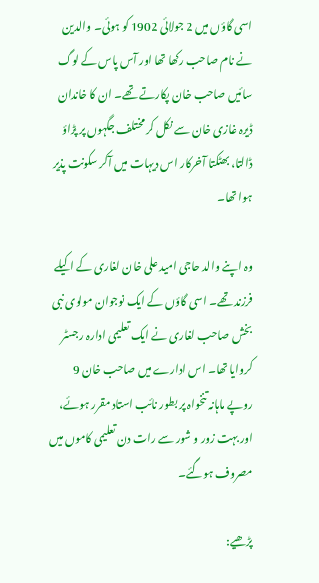اسی گاؤں میں 2 جولائی 1902 کو ہوئی۔ والدین نے نام صاحب رکھا تھا اور آس پاس کے لوگ سائیں صاحب خان پکارتے تھے۔ ان کا خاندان ڈیرہ غازی خان سے نکل کر مختلف جگہوں پر پڑاؤ ڈالتا، بھٹکتا آخرکار اس دیہات میں آکر سکونت پذیر ہوا تھا۔

وہ اپنے والد حاجی امید علی خان لغاری کے اکیلے فرزند تھے۔ اسی گاؤں کے ایک نوجوان مولوی نبی بخش صاحب لغاری نے ایک تعلیمی ادارہ رجسٹر کروایا تھا۔ اس ادارے میں صاحب خان 9 روپے ماہانہ تنخواہ پر بطور نائب استاد مقرر ہوئے، اور بہت زور و شور سے رات دن تعلیمی کاموں میں مصروف ہوگئے۔

پڑھیے: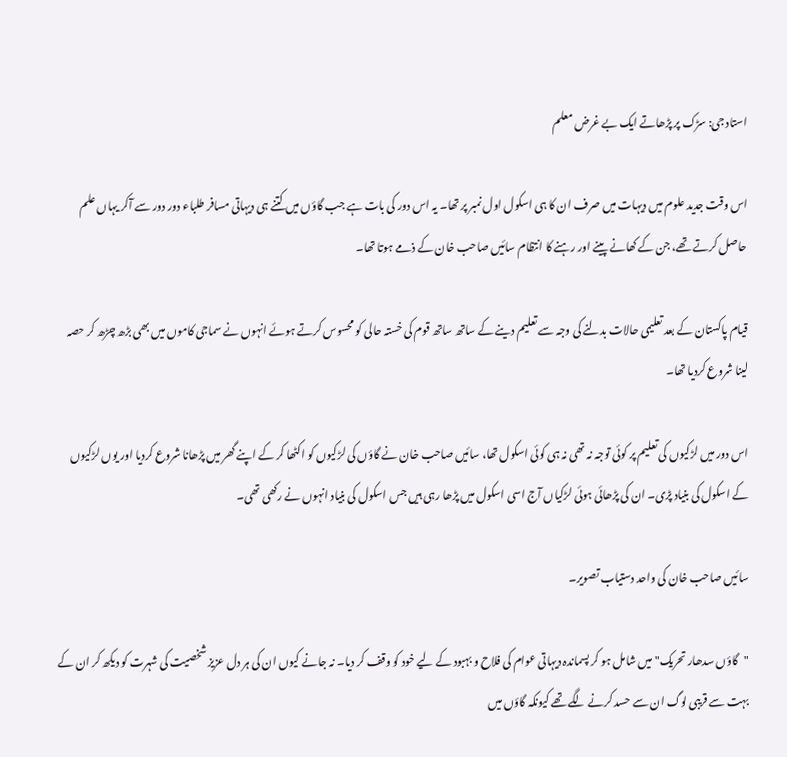استاد جی: سڑک پر پڑھاتے ایک بے غرض معلم

اس وقت جدید علوم میں دیہات میں صرف ان کا ہی اسکول اول نمبر پر تھا۔ یہ اس دور کی بات ہے جب گاؤں میں کتنے ہی دیہاتی مسافر طلباء دور دور سے آکر یہاں علم حاصل کرتے تھے، جن کے کھانے پینے اور رہنے کا انتظام سائیں صاحب خان کے ذمے ہوتا تھا۔

قیام پاکستان کے بعد تعلیمی حالات بدلنے کی وجہ سے تعلیم دینے کے ساتھ ساتھ قوم کی خستہ حالی کو محسوس کرتے ہوئے انہوں نے سماجی کاموں میں بھی بڑھ چڑھ کر حصہ لینا شروع کردیا تھا۔

اس دور میں لڑکیوں کی تعلیم پر کوئی توجہ نہ تھی نہ ہی کوئی اسکول تھا، سائیں صاحب خان نے گاؤں کی لڑکیوں کو اکٹھا کر کے اپنے گھر میں پڑھانا شروع کردیا اور یوں لڑکیوں کے اسکول کی بنیاد پڑی۔ ان کی پڑھائی ہوئی لڑکیاں آج اسی اسکول میں پڑھا رہی ہیں جس اسکول کی بنیاد انہوں نے رکھی تھی۔

سائیں صاحب خان کی واحد دستیاب تصویر۔

"گاؤں سدھار تحریک" میں شامل ہو کر پسماندہ دیہاتی عوام کی فلاح و بہبود کے لیے خود کو وقف کر دیا۔ نہ جانے کیوں ان کی ہر دل عزیز شخصیت کی شہرت کو دیکھ کر ان کے بہت سے قریبی لوگ ان سے حسد کرنے لگے تھے کیونکہ گاؤں میں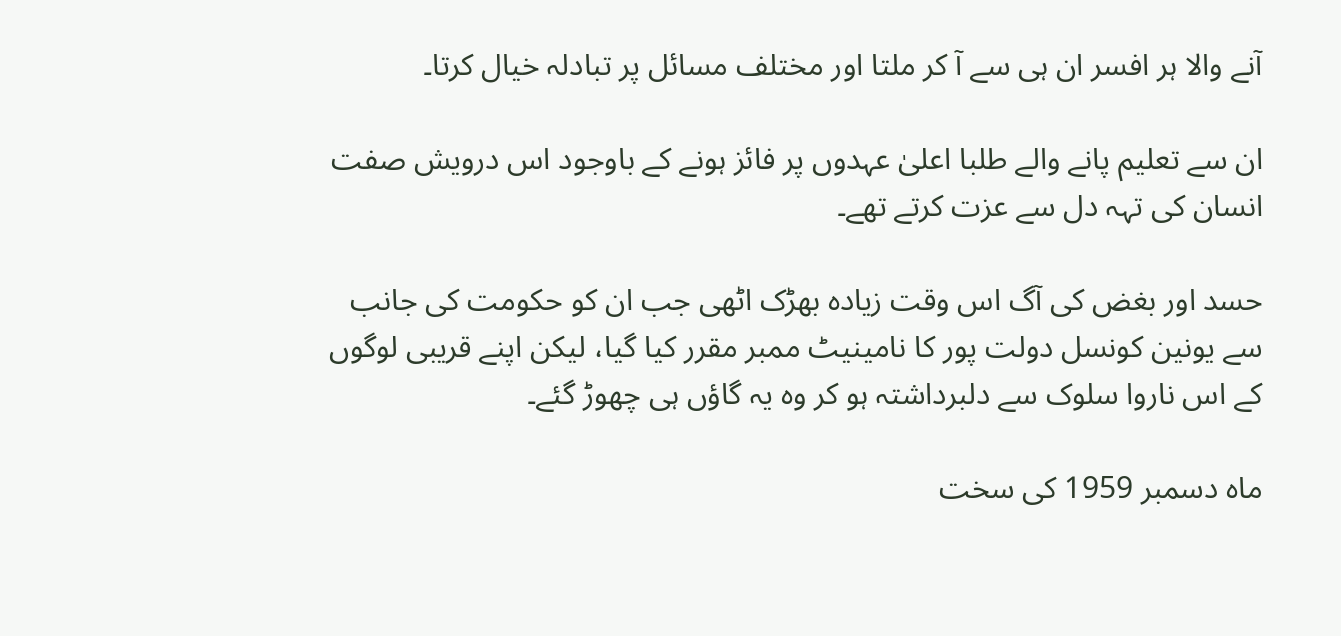آنے والا ہر افسر ان ہی سے آ کر ملتا اور مختلف مسائل پر تبادلہ خیال کرتا۔

ان سے تعلیم پانے والے طلبا اعلیٰ عہدوں پر فائز ہونے کے باوجود اس درویش صفت انسان کی تہہ دل سے عزت کرتے تھے۔

حسد اور بغض کی آگ اس وقت زیادہ بھڑک اٹھی جب ان کو حکومت کی جانب سے یونین کونسل دولت پور کا نامینیٹ ممبر مقرر کیا گیا، لیکن اپنے قریبی لوگوں کے اس ناروا سلوک سے دلبرداشتہ ہو کر وہ یہ گاؤں ہی چھوڑ گئے۔

ماہ دسمبر 1959 کی سخت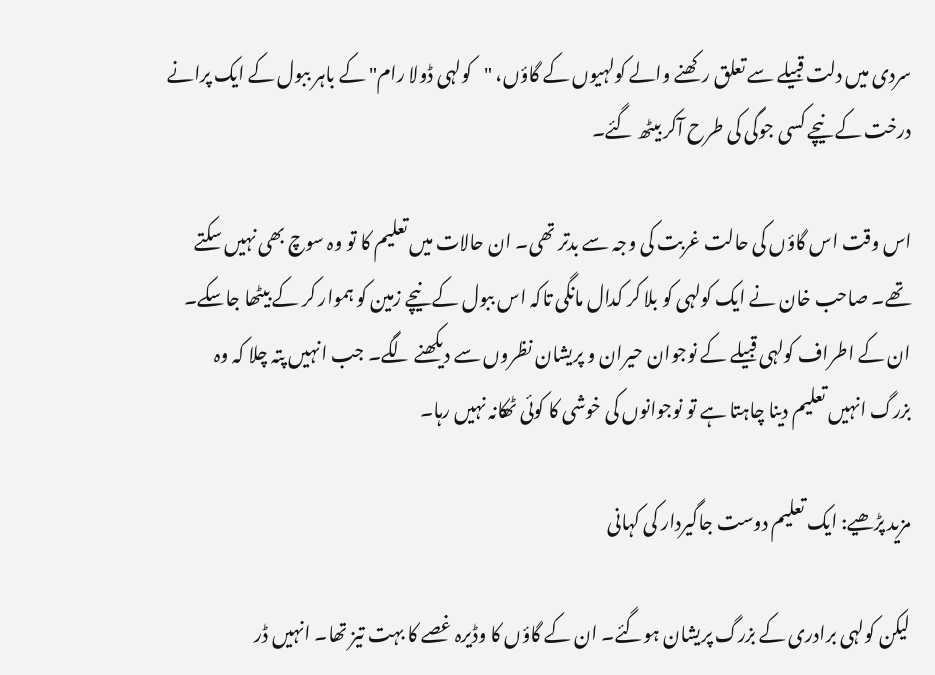سردی میں دلت قبیلے سے تعلق رکھنے والے کولہیوں کے گاؤں، "کولہی ڈولا رام" کے باہر ببول کے ایک پرانے درخت کے نیچے کسی جوگی کی طرح آکر بیٹھ گئے۔

اس وقت اس گاؤں کی حالت غربت کی وجہ سے بدتر تھی۔ ان حالات میں تعلیم کا تو وہ سوچ بھی نہیں سکتے تھے۔ صاحب خان نے ایک کولہی کو بلا کر کدال مانگی تاکہ اس ببول کے نیچے زمین کو ہموار کر کے بیٹھا جاسکے۔ ان کے اطراف کولہی قبیلے کے نوجوان حیران و پریشان نظروں سے دیکھنے لگے۔ جب انہیں پتہ چلا کہ وہ بزرگ انہیں تعلیم دینا چاہتا ہے تو نوجوانوں کی خوشی کا کوئی ٹھکانہ نہیں رہا۔

مزید پڑھیے: ایک تعلیم دوست جاگیردار کی کہانی

لیکن کولہی برادری کے بزرگ پریشان ہوگئے۔ ان کے گاؤں کا وڈیرہ غصے کا بہت تیز تھا۔ انہیں ڈر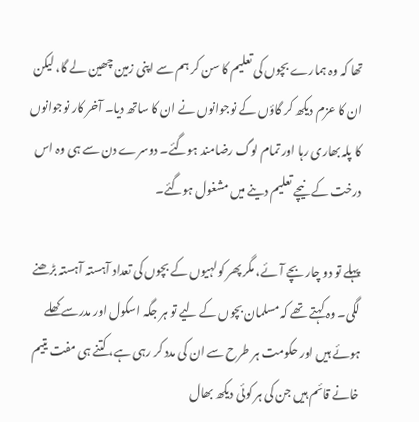تھا کہ وہ ہمارے بچوں کی تعلیم کا سن کر ہم سے اپنی زمین چھین لے گا، لیکن ان کا عزم دیکھ کر گاؤں کے نوجوانوں نے ان کا ساتھ دیا۔ آخر کار نوجوانوں کا پلہ بھاری رہا اور تمام لوگ رضامند ہوگئے۔ دوسرے دن سے ہی وہ اس درخت کے نیچے تعلیم دینے میں مشغول ہوگئے۔

پہلے تو دو چار بچے آئے، مگر پھر کولہیوں کے بچوں کی تعداد آہستہ آہستہ بڑھنے لگی۔ وہ کہتے تھے کہ مسلمان بچوں کے لیے تو ہر جگہ اسکول اور مدرسے کھلے ہوئے ہیں اور حکومت ہر طرح سے ان کی مدد کر رہی ہے، کتنے ہی مفت یتیم خانے قائم ہیں جن کی ہر کوئی دیکھ بھال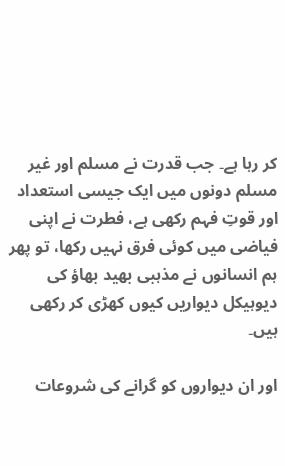کر رہا ہے۔ جب قدرت نے مسلم اور غیر مسلم دونوں میں ایک جیسی استعداد اور قوتِ فہم رکھی ہے، فطرت نے اپنی فیاضی میں کوئی فرق نہیں رکھا، تو پھر ہم انسانوں نے مذہبی بھید بھاؤ کی دیوہیکل دیواریں کیوں کھڑی کر رکھی ہیں۔

اور ان دیواروں کو گرانے کی شروعات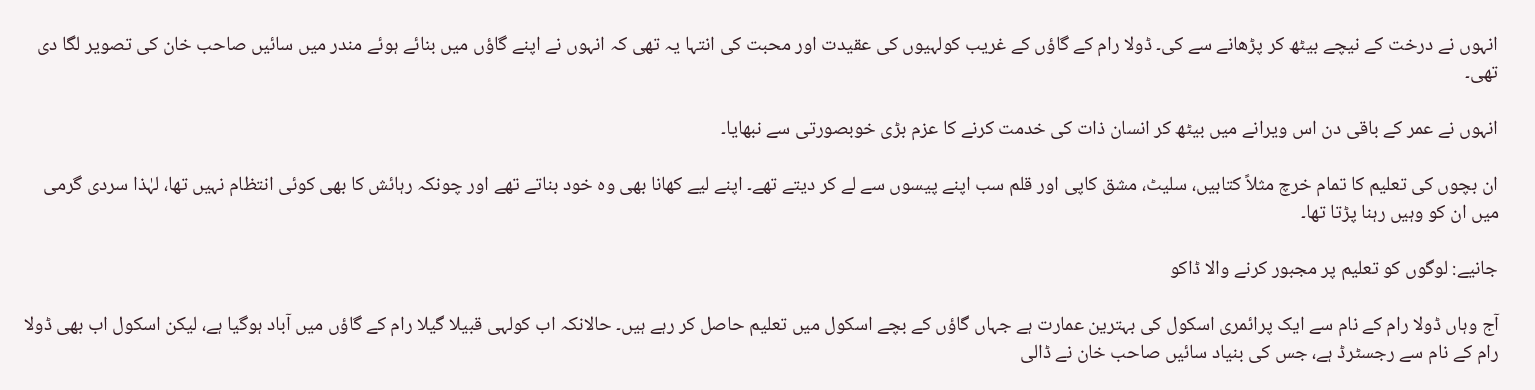انہوں نے درخت کے نیچے بیٹھ کر پڑھانے سے کی۔ ڈولا رام کے گاؤں کے غریب کولہیوں کی عقیدت اور محبت کی انتہا یہ تھی کہ انہوں نے اپنے گاؤں میں بنائے ہوئے مندر میں سائیں صاحب خان کی تصویر لگا دی تھی۔

انہوں نے عمر کے باقی دن اس ویرانے میں بیٹھ کر انسان ذات کی خدمت کرنے کا عزم بڑی خوبصورتی سے نبھایا۔

ان بچوں کی تعلیم کا تمام خرچ مثلاً کتابیں، سلیٹ، مشق کاپی اور قلم سب اپنے پیسوں سے لے کر دیتے تھے۔ اپنے لیے کھانا بھی وہ خود بناتے تھے اور چونکہ رہائش کا بھی کوئی انتظام نہیں تھا، لہٰذا سردی گرمی میں ان کو وہیں رہنا پڑتا تھا۔

جانیے: لوگوں کو تعلیم پر مجبور کرنے والا ڈاکو

آج وہاں ڈولا رام کے نام سے ایک پرائمری اسکول کی بہترین عمارت ہے جہاں گاؤں کے بچے اسکول میں تعلیم حاصل کر رہے ہیں۔ حالانکہ اب کولہی قبیلا گیلا رام کے گاؤں میں آباد ہوگیا ہے، لیکن اسکول اب بھی ڈولا رام کے نام سے رجسٹرڈ ہے، جس کی بنیاد سائیں صاحب خان نے ڈالی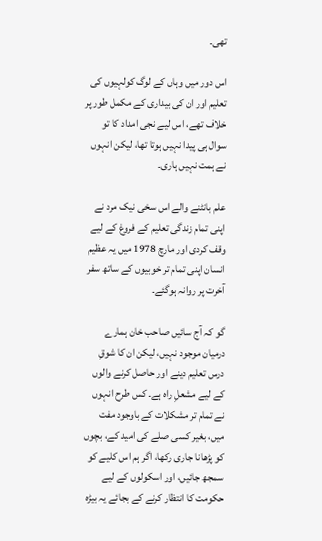تھی۔

اس دور میں وہاں کے لوگ کولہیوں کی تعلیم اور ان کی بیداری کے مکمل طور پر خلاف تھے، اس لیے نجی امداد کا تو سوال ہی پیدا نہیں ہوتا تھا، لیکن انہوں نے ہمت نہیں ہاری۔

علم بانٹنے والے اس سخی نیک مرد نے اپنی تمام زندگی تعلیم کے فروغ کے لیے وقف کردی اور مارچ 1978 میں یہ عظیم انسان اپنی تمام تر خوبیوں کے ساتھ سفر آخرت پر روانہ ہوگئے۔

گو کہ آج سائیں صاحب خان ہمارے درمیان موجود نہیں، لیکن ان کا شوقِ درس تعلیم دینے اور حاصل کرنے والوں کے لیے مشعلِ راہ ہے۔ کس طرح انہوں نے تمام تر مشکلات کے باوجود مفت میں، بغیر کسی صلے کی امید کے، بچوں کو پڑھانا جاری رکھا، اگر ہم اس کلیے کو سمجھ جائیں، اور اسکولوں کے لیے حکومت کا انتظار کرنے کے بجائے یہ بیڑہ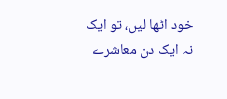خود اٹھا لیں، تو ایک نہ ایک دن معاشرے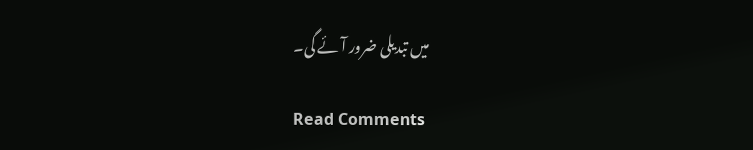میں تبدیلی ضرور آئے گی۔

Read Comments